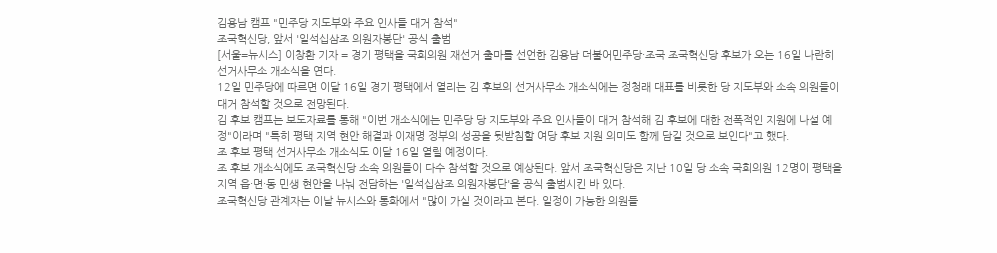김용남 캠프 "민주당 지도부와 주요 인사들 대거 참석"
조국혁신당, 앞서 '일석십삼조 의원자봉단' 공식 출범
[서울=뉴시스] 이창환 기자 = 경기 평택을 국회의원 재선거 출마를 선언한 김용남 더불어민주당·조국 조국혁신당 후보가 오는 16일 나란히 선거사무소 개소식을 연다.
12일 민주당에 따르면 이달 16일 경기 평택에서 열리는 김 후보의 선거사무소 개소식에는 정청래 대표를 비롯한 당 지도부와 소속 의원들이 대거 참석할 것으로 전망된다.
김 후보 캠프는 보도자료를 통해 "이번 개소식에는 민주당 당 지도부와 주요 인사들이 대거 참석해 김 후보에 대한 전폭적인 지원에 나설 예정"이라며 "특히 평택 지역 현안 해결과 이재명 정부의 성공을 뒷받침할 여당 후보 지원 의미도 함께 담길 것으로 보인다"고 했다.
조 후보 평택 선거사무소 개소식도 이달 16일 열릴 예정이다.
조 후보 개소식에도 조국혁신당 소속 의원들이 다수 참석할 것으로 예상된다. 앞서 조국혁신당은 지난 10일 당 소속 국회의원 12명이 평택을 지역 읍·면·동 민생 현안을 나눠 전담하는 '일석십삼조 의원자봉단'을 공식 출범시킨 바 있다.
조국혁신당 관계자는 이날 뉴시스와 통화에서 "많이 가실 것이라고 본다. 일정이 가능한 의원들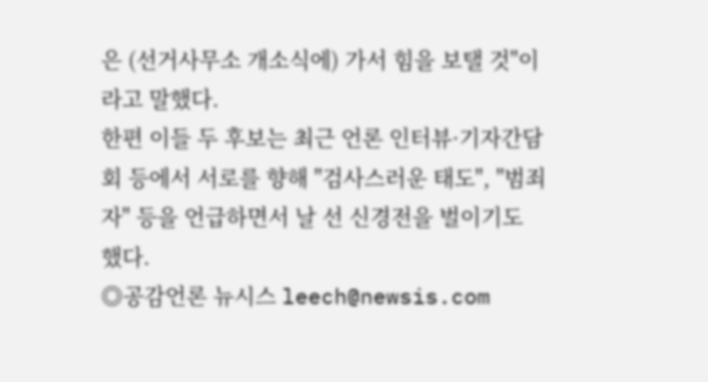은 (선거사무소 개소식에) 가서 힘을 보탤 것"이라고 말했다.
한편 이들 두 후보는 최근 언론 인터뷰·기자간담회 등에서 서로를 향해 "검사스러운 태도", "범죄자" 등을 언급하면서 날 선 신경전을 벌이기도 했다.
◎공감언론 뉴시스 leech@newsis.com